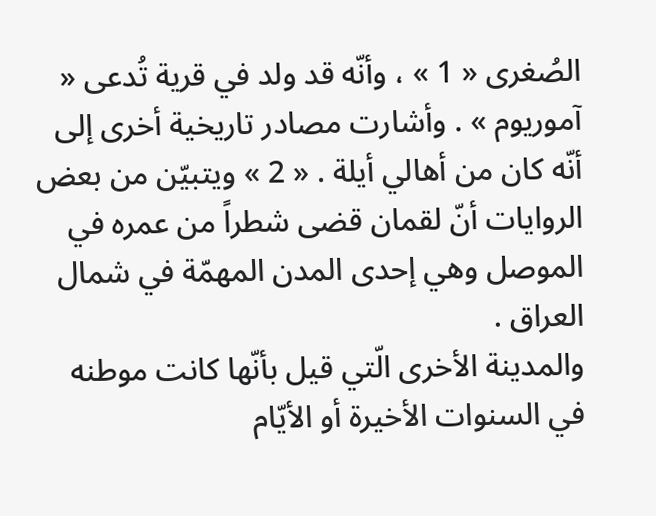الصُغرى « 1 » ، وأنّه قد ولد في قرية تُدعى « آموريوم » . وأشارت مصادر تاريخية أخرى إلى أنّه كان من أهالي أيلة . « 2 » ويتبيّن من بعض الروايات أنّ لقمان قضى شطراً من عمره في الموصل وهي إحدى المدن المهمّة في شمال العراق .
والمدينة الأخرى الّتي قيل بأنّها كانت موطنه في السنوات الأخيرة أو الأيّام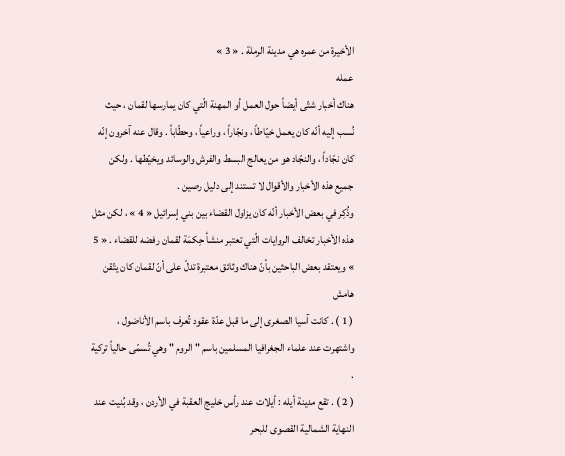الأخيرة من عمره هي مدينة الرملة . « 3 »
عمله
هناك أخبار شتّى أيضاً حول العمل أو المهنة الّتي كان يمارسها لقمان ، حيث نُسب إليه أنّه كان يعمل خيّاطاً ، ونجّاراً ، وراعياً ، وحطّاباً . وقال عنه آخرون إنّه كان نجّاداً ، والنجّاد هو من يعالج البسط والفرش والوسائد ويخيّطها . ولكن جميع هذه الأخبار والأقوال لا تستند إلى دليل رصين .
وذُكِر في بعض الأخبار أنّه كان يزاول القضاء بين بني إسرائيل « 4 » ، لكن مثل هذه الأخبار تخالف الروايات الّتي تعتبر منشأ حِكمَة لقمان رفضه للقضاء . « 5 » ويعتقد بعض الباحثين بأنّ هناك وثائق معتبرة تدلّ على أنّ لقمان كان يتّقن
هامش
( 1 ) . كانت آسيا الصغرى إلى ما قبل عدّة عقود تُعرف باسم الأناضول ، واشتهرت عند علماء الجغرافيا المسلمين باسم " الروم " وهي تُسمّى حالياً تركية .
( 2 ) . تقع مدينة أيله : أيلات عند رأس خليج العقبة في الأردن ، وقد بُنيت عند النهاية الشمالية القصوى للبحر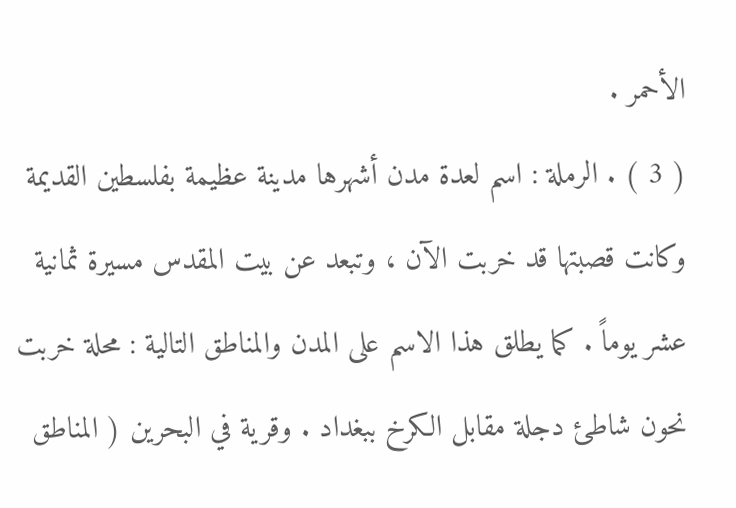الأحمر .
( 3 ) . الرملة : اسم لعدة مدن أشهرها مدينة عظيمة بفلسطين القديمة وكانت قصبتها قد خربت الآن ، وتبعد عن بيت المقدس مسيرة ثمانية عشر يوماً . كما يطلق هذا الاسم على المدن والمناطق التالية : محلة خربت نحون شاطئ دجلة مقابل الكرخ ببغداد . وقرية في البحرين ( المناطق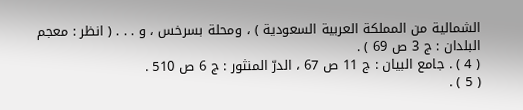الشمالية من المملكة العربية السعودية ) ، ومحلة بسرخس ، و . . . ( انظر : معجم البلدان : ج 3 ص 69 ) .
( 4 ) . جامع البيان : ج 11 ص 67 ، الدرّ المنثور : ج 6 ص 510 .
( 5 ) .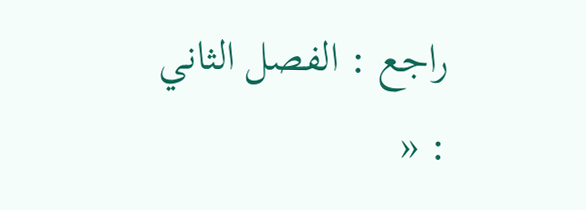راجع : الفصل الثاني : «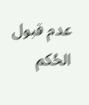عدم قبول الحُكم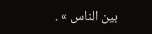بين الناس » .